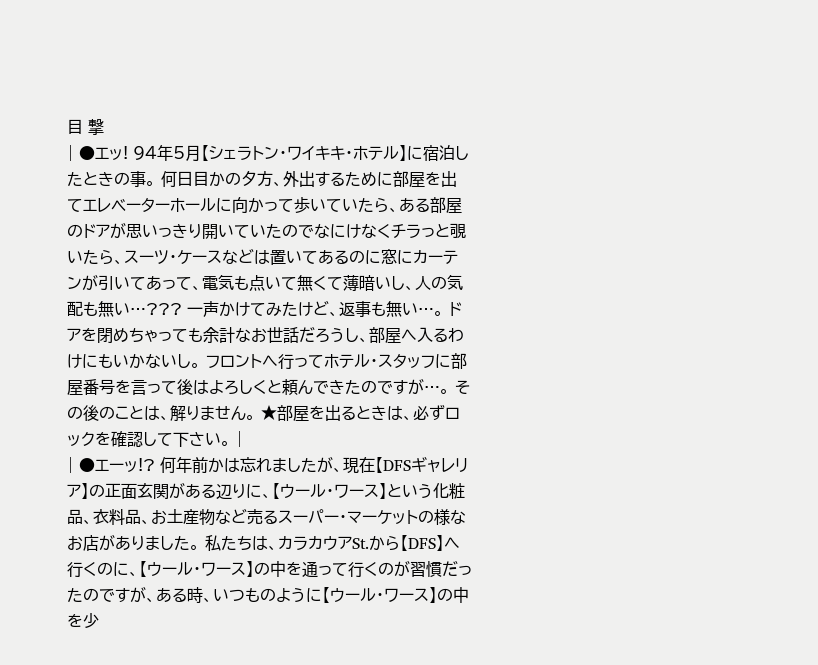目 撃
| ●エッ! 94年5月【シェラトン・ワイキキ・ホテル】に宿泊したときの事。 何日目かの夕方、外出するために部屋を出てエレベーターホールに向かって歩いていたら、ある部屋のドアが思いっきり開いていたのでなにけなくチラっと覗いたら、スーツ・ケースなどは置いてあるのに窓にカーテンが引いてあって、電気も点いて無くて薄暗いし、人の気配も無い…??? 一声かけてみたけど、返事も無い…。 ドアを閉めちゃっても余計なお世話だろうし、部屋へ入るわけにもいかないし。 フロントへ行ってホテル・スタッフに部屋番号を言って後はよろしくと頼んできたのですが…。 その後のことは、解りません。 ★部屋を出るときは、必ずロックを確認して下さい。 |
| ●エーッ!? 何年前かは忘れましたが、現在【DFSギャレリア】の正面玄関がある辺りに、【ウール・ワース】という化粧品、衣料品、お土産物など売るスーパー・マーケットの様なお店がありました。 私たちは、カラカウアSt.から【DFS】へ行くのに、【ウール・ワース】の中を通って行くのが習慣だったのですが、ある時、いつものように【ウール・ワース】の中を少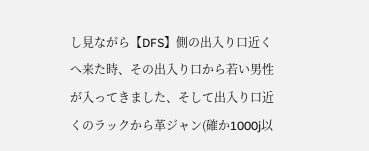し見ながら【DFS】側の出入り口近くへ来た時、その出入り口から若い男性が入ってきました、そして出入り口近くのラックから革ジャン(確か1000j以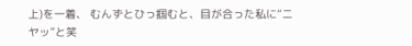上)を一着、 むんずとひっ掴むと、目が合った私に“ニヤッ”と笑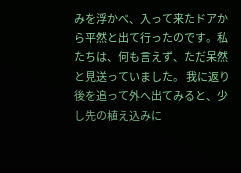みを浮かべ、入って来たドアから平然と出て行ったのです。私たちは、何も言えず、ただ呆然と見送っていました。 我に返り後を追って外へ出てみると、少し先の植え込みに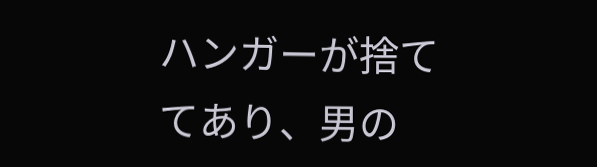ハンガーが捨ててあり、男の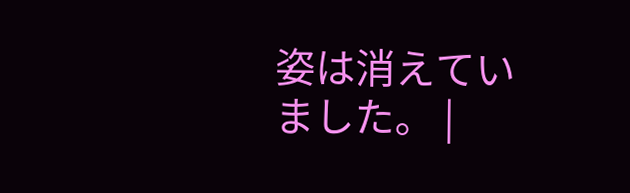姿は消えていました。 |